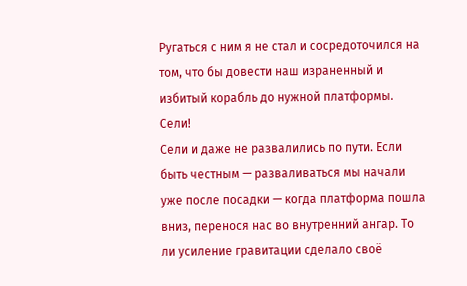Ругаться с ним я не стал и сосредоточился на том, что бы довести наш израненный и избитый корабль до нужной платформы.
Сели!
Сели и даже не развалились по пути. Если быть честным — разваливаться мы начали уже после посадки — когда платформа пошла вниз, перенося нас во внутренний ангар. То ли усиление гравитации сделало своё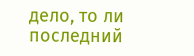дело, то ли последний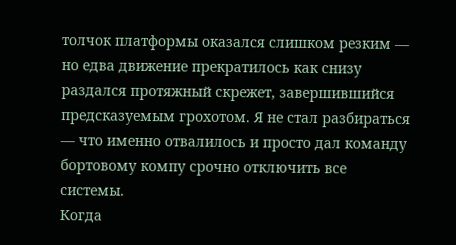толчок платформы оказался слишком резким — но едва движение прекратилось как снизу раздался протяжный скрежет, завершившийся предсказуемым грохотом. Я не стал разбираться — что именно отвалилось и просто дал команду бортовому компу срочно отключить все системы.
Когда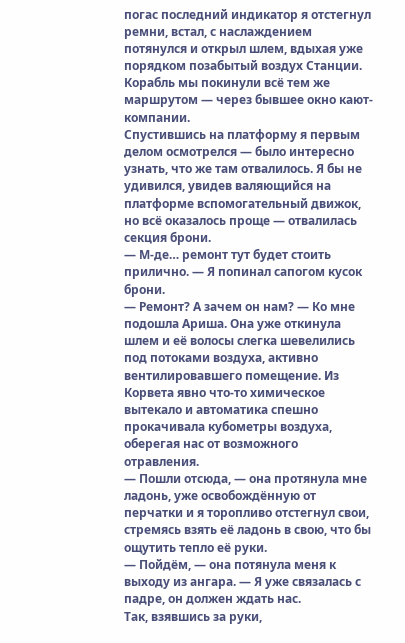погас последний индикатор я отстегнул ремни, встал, с наслаждением потянулся и открыл шлем, вдыхая уже порядком позабытый воздух Станции.
Корабль мы покинули всё тем же маршрутом — через бывшее окно кают-компании.
Спустившись на платформу я первым делом осмотрелся — было интересно узнать, что же там отвалилось. Я бы не удивился, увидев валяющийся на платформе вспомогательный движок, но всё оказалось проще — отвалилась секция брони.
— М-де… ремонт тут будет стоить прилично. — Я попинал сапогом кусок брони.
— Ремонт? А зачем он нам? — Ко мне подошла Ариша. Она уже откинула шлем и её волосы слегка шевелились под потоками воздуха, активно вентилировавшего помещение. Из Корвета явно что-то химическое вытекало и автоматика спешно прокачивала кубометры воздуха, оберегая нас от возможного отравления.
— Пошли отсюда, — она протянула мне ладонь, уже освобождённую от перчатки и я торопливо отстегнул свои, стремясь взять её ладонь в свою, что бы ощутить тепло её руки.
— Пойдём, — она потянула меня к выходу из ангара. — Я уже связалась с падре, он должен ждать нас.
Так, взявшись за руки,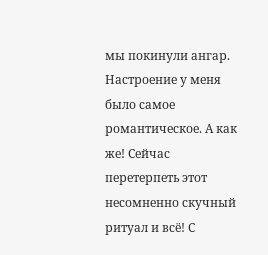мы покинули ангар. Настроение у меня было самое романтическое. А как же! Сейчас перетерпеть этот несомненно скучный ритуал и всё! С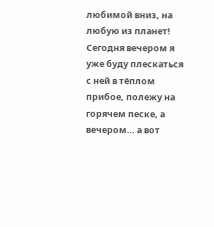любимой вниз, на любую из планет! Сегодня вечером я уже буду плескаться с ней в тёплом прибое, полежу на горячем песке, а вечером… а вот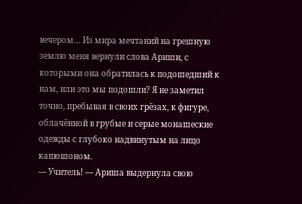вечером… Из мира мечтаний на грешную землю меня вернули слова Ариши, с которыми она обратилась к подошедший к нам, или это мы подошли? Я не заметил точно, пребывая в своих грёзах, к фигуре, облачённой в грубые и серые монашеские одежды с глубоко надвинутым на лицо капюшоном.
— Учитель! — Ариша выдернула свою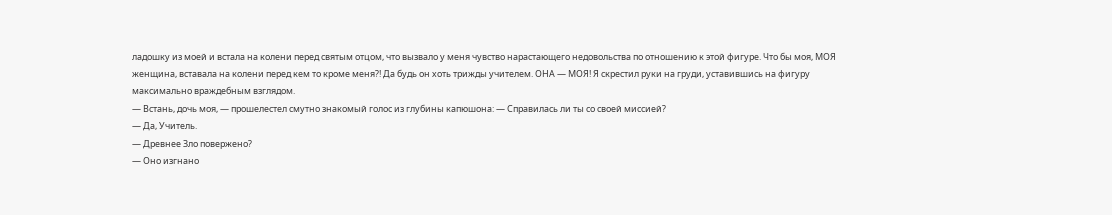ладошку из моей и встала на колени перед святым отцом, что вызвало у меня чувство нарастающего недовольства по отношению к этой фигуре. Что бы моя, МОЯ женщина, вставала на колени перед кем то кроме меня?! Да будь он хоть трижды учителем. ОНА — МОЯ! Я скрестил руки на груди, уставившись на фигуру максимально враждебным взглядом.
— Встань, дочь моя, — прошелестел смутно знакомый голос из глубины капюшона: — Справилась ли ты со своей миссией?
— Да, Учитель.
— Древнее Зло повержено?
— Оно изгнано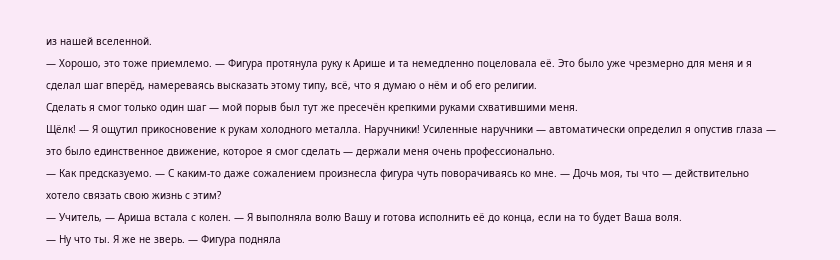из нашей вселенной.
— Хорошо, это тоже приемлемо. — Фигура протянула руку к Арише и та немедленно поцеловала её. Это было уже чрезмерно для меня и я сделал шаг вперёд, намереваясь высказать этому типу, всё, что я думаю о нём и об его религии.
Сделать я смог только один шаг — мой порыв был тут же пресечён крепкими руками схватившими меня.
Щёлк! — Я ощутил прикосновение к рукам холодного металла. Наручники! Усиленные наручники — автоматически определил я опустив глаза — это было единственное движение, которое я смог сделать — держали меня очень профессионально.
— Как предсказуемо. — С каким-то даже сожалением произнесла фигура чуть поворачиваясь ко мне. — Дочь моя, ты что — действительно хотело связать свою жизнь с этим?
— Учитель, — Ариша встала с колен. — Я выполняла волю Вашу и готова исполнить её до конца, если на то будет Ваша воля.
— Ну что ты. Я же не зверь. — Фигура подняла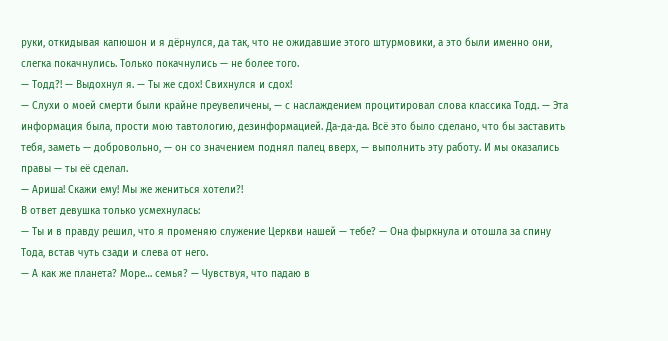руки, откидывая капюшон и я дёрнулся, да так, что не ожидавшие этого штурмовики, а это были именно они, слегка покачнулись. Только покачнулись — не более того.
— Тодд?! — Выдохнул я. — Ты же сдох! Свихнулся и сдох!
— Слухи о моей смерти были крайне преувеличены, — с наслаждением процитировал слова классика Тодд. — Эта информация была, прости мою тавтологию, дезинформацией. Да-да-да. Всё это было сделано, что бы заставить тебя, заметь — добровольно, — он со значением поднял палец вверх, — выполнить эту работу. И мы оказались правы — ты её сделал.
— Ариша! Скажи ему! Мы же жениться хотели?!
В ответ девушка только усмехнулась:
— Ты и в правду решил, что я променяю служение Церкви нашей — тебе? — Она фыркнула и отошла за спину Тода, встав чуть сзади и слева от него.
— А как же планета? Море… семья? — Чувствуя, что падаю в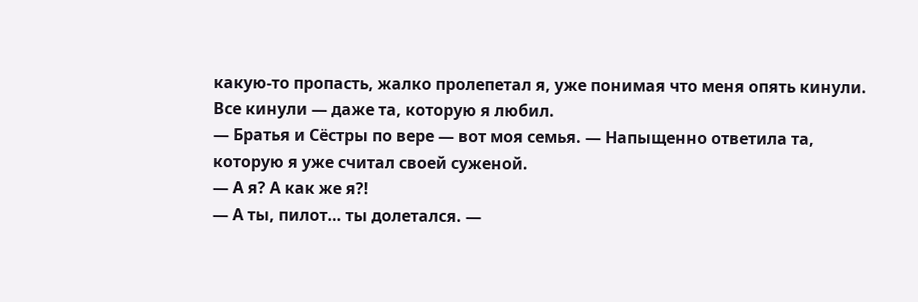какую-то пропасть, жалко пролепетал я, уже понимая что меня опять кинули. Все кинули — даже та, которую я любил.
— Братья и Сёстры по вере — вот моя семья. — Напыщенно ответила та, которую я уже считал своей суженой.
— А я? А как же я?!
— А ты, пилот… ты долетался. —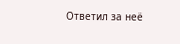Ответил за неё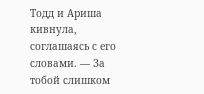Тодд и Ариша кивнула, соглашаясь с его словами. — За тобой слишком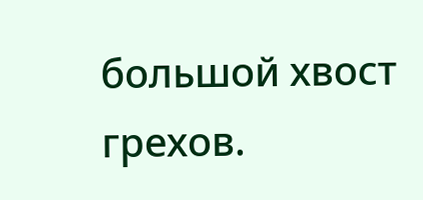большой хвост грехов.